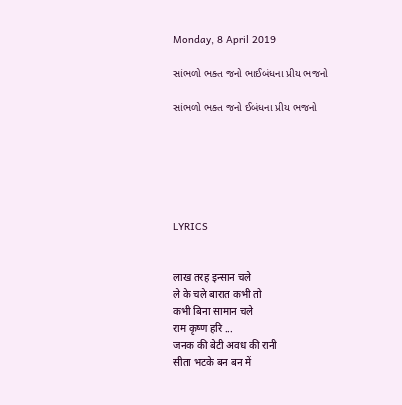Monday, 8 April 2019

સાંભળો ભક્ત જનો ભાઈબંધના પ્રીય ભજનો

સાંભળો ભક્ત જનો ઈબંધના પ્રીય ભજનો






LYRICS


लाख तरह इन्सान चले
ले के चले बारात कभी तो
कभी बिना सामान चले
राम कृष्ण हरि ...
जनक की बेटी अवध की रानी
सीता भटके बन बन में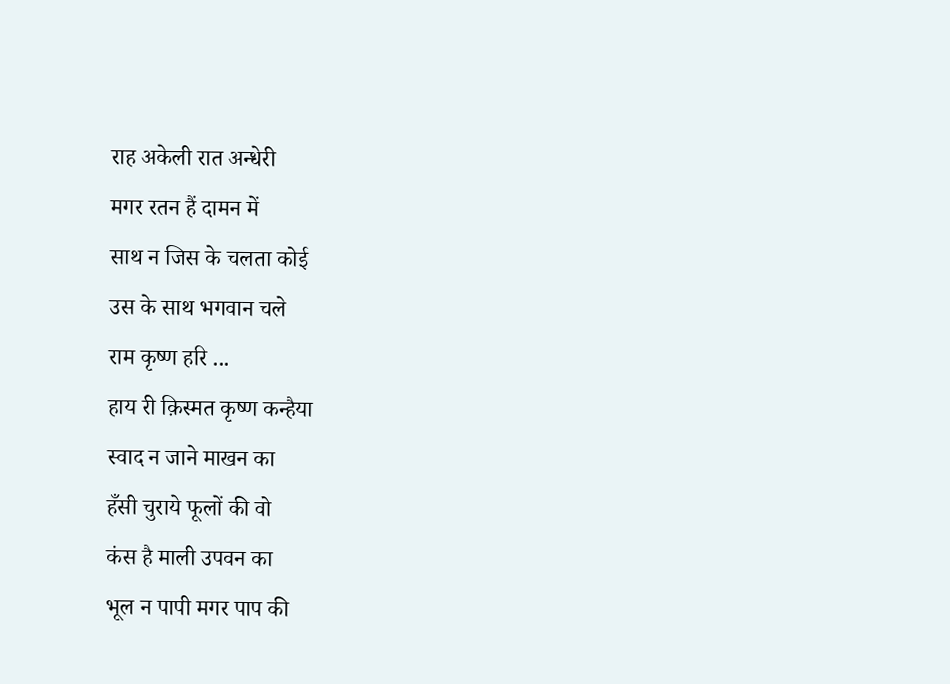राह अकेली रात अन्धेरी
मगर रतन हैं दामन में
साथ न जिस के चलता कोई
उस के साथ भगवान चले
राम कृष्ण हरि ...
हाय री क़िस्मत कृष्ण कन्हैया
स्वाद न जाने माखन का
हँसी चुराये फूलों की वो
कंस है माली उपवन का
भूल न पापी मगर पाप की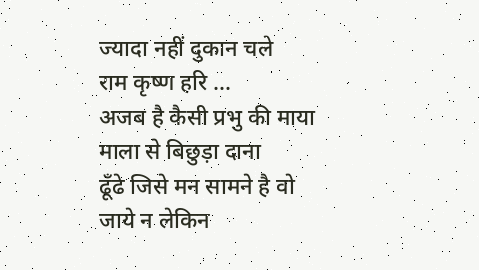ज्यादा नहीं दुकान चले
राम कृष्ण हरि ...
अजब है कैसी प्रभु की माया
माला से बिछुड़ा दाना
ढूँढे जिसे मन सामने है वो
जाये न लेकिन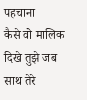पहचाना
कैसे वो मालिक दिखे तुझे जब
साथ तेरे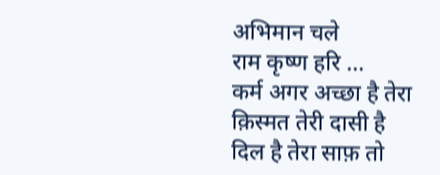अभिमान चले
राम कृष्ण हरि ...
कर्म अगर अच्छा है तेरा
क़िस्मत तेरी दासी है
दिल है तेरा साफ़ तो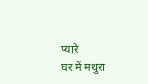प्यारे
घर में मथुरा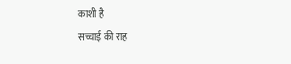काशी है
सच्चाई की राह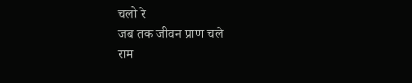चलो रे
जब तक जीवन प्राण चले
राम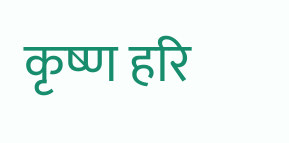कृष्ण हरि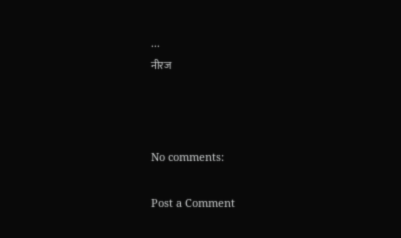...
नीरज



No comments:

Post a Comment